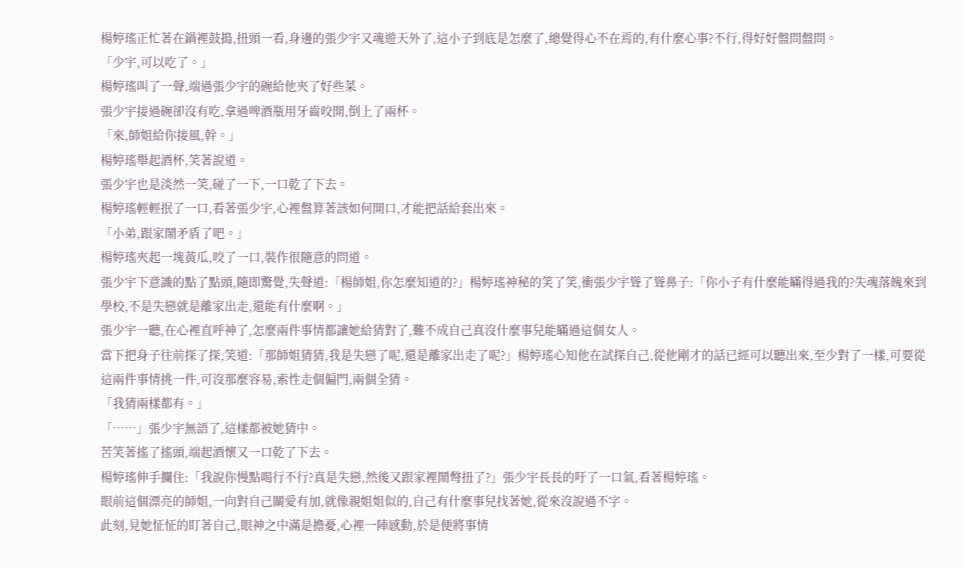楊婷瑤正忙著在鍋裡鼓搗,扭頭一看,身邊的張少宇又魂遊天外了,這小子到底是怎麼了,總覺得心不在焉的,有什麼心事?不行,得好好盤問盤問。
「少宇,可以吃了。」
楊婷瑤叫了一聲,端過張少宇的碗給他夾了好些菜。
張少宇接過碗卻沒有吃,拿過啤酒瓶用牙齒咬開,倒上了兩杯。
「來,師姐給你接風,幹。」
楊婷瑤舉起酒杯,笑著說道。
張少宇也是淡然一笑,碰了一下,一口乾了下去。
楊婷瑤輕輕抿了一口,看著張少宇,心裡盤算著該如何開口,才能把話給套出來。
「小弟,跟家鬧矛盾了吧。」
楊婷瑤夾起一塊黃瓜,咬了一口,裝作很隨意的問道。
張少宇下意識的點了點頭,隨即驚覺,失聲道:「楊師姐,你怎麼知道的?」楊婷瑤神秘的笑了笑,衝張少宇聳了聳鼻子:「你小子有什麼能瞞得過我的?失魂落魄來到學校,不是失戀就是離家出走,還能有什麼啊。」
張少宇一聽,在心裡直呼神了,怎麼兩件事情都讓她給猜對了,難不成自己真沒什麼事兒能瞞過這個女人。
當下把身子往前探了探,笑道:「那師姐猜猜,我是失戀了呢,還是離家出走了呢?」楊婷瑤心知他在試探自己,從他剛才的話已經可以聽出來,至少對了一樣,可要從這兩件事情挑一件,可沒那麼容易,索性走個偏門,兩個全猜。
「我猜兩樣都有。」
「……」張少宇無語了,這樣都被她猜中。
苦笑著搖了搖頭,端起酒懷又一口乾了下去。
楊婷瑤伸手攔住:「我說你慢點喝行不行?真是失戀,然後又跟家裡鬧彆扭了?」張少宇長長的吁了一口氣,看著楊婷瑤。
眼前這個漂亮的師姐,一向對自己關愛有加,就像親姐姐似的,自己有什麼事兒找著她,從來沒說過不字。
此刻,見她怔怔的盯著自己,眼神之中滿是擔憂,心裡一陣感動,於是便將事情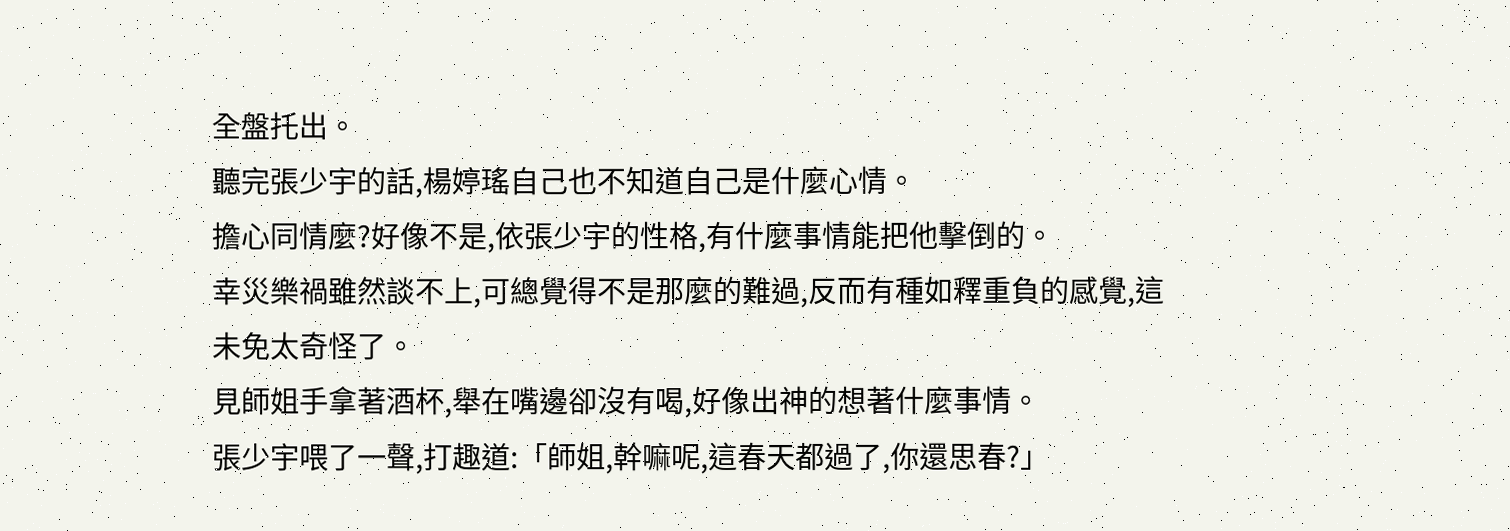全盤托出。
聽完張少宇的話,楊婷瑤自己也不知道自己是什麼心情。
擔心同情麼?好像不是,依張少宇的性格,有什麼事情能把他擊倒的。
幸災樂禍雖然談不上,可總覺得不是那麼的難過,反而有種如釋重負的感覺,這未免太奇怪了。
見師姐手拿著酒杯,舉在嘴邊卻沒有喝,好像出神的想著什麼事情。
張少宇喂了一聲,打趣道:「師姐,幹嘛呢,這春天都過了,你還思春?」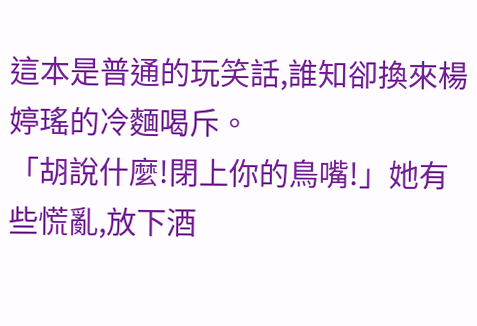這本是普通的玩笑話,誰知卻換來楊婷瑤的冷麵喝斥。
「胡說什麼!閉上你的鳥嘴!」她有些慌亂,放下酒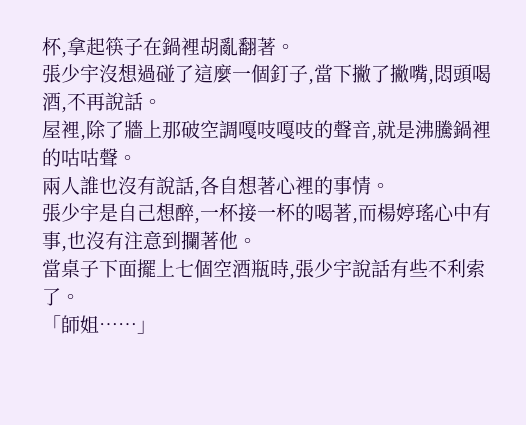杯,拿起筷子在鍋裡胡亂翻著。
張少宇沒想過碰了這麼一個釘子,當下撇了撇嘴,悶頭喝酒,不再說話。
屋裡,除了牆上那破空調嘎吱嘎吱的聲音,就是沸騰鍋裡的咕咕聲。
兩人誰也沒有說話,各自想著心裡的事情。
張少宇是自己想醉,一杯接一杯的喝著,而楊婷瑤心中有事,也沒有注意到攔著他。
當桌子下面擺上七個空酒瓶時,張少宇說話有些不利索了。
「師姐……」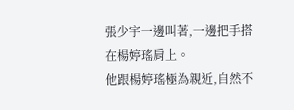張少宇一邊叫著,一邊把手搭在楊婷瑤肩上。
他跟楊婷瑤極為親近,自然不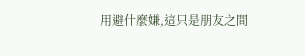用避什麼嫌,這只是朋友之間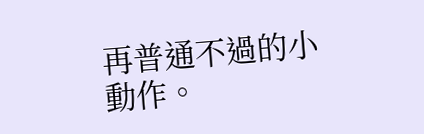再普通不過的小動作。